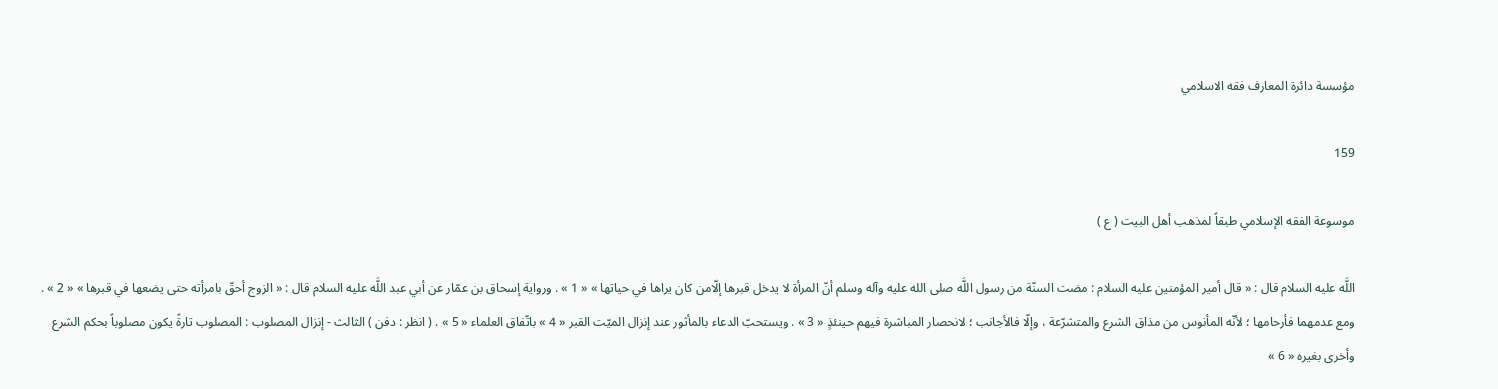مؤسسة دائرة المعارف فقه الاسلامي

159

موسوعة الفقه الإسلامي طبقاً لمذهب أهل البيت ( ع )

اللَّه عليه السلام قال : « قال أمير المؤمنين عليه السلام : مضت السنّة من رسول اللَّه صلى الله عليه وآله وسلم أنّ المرأة لا يدخل قبرها إلّامن كان يراها في حياتها » « 1 » . ورواية إسحاق بن عمّار عن أبي عبد اللَّه عليه السلام قال : « الزوج أحقّ بامرأته حتى يضعها في قبرها » « 2 » . ومع عدمهما فأرحامها ؛ لأنّه المأنوس من مذاق الشرع والمتشرّعة ، وإلّا فالأجانب ؛ لانحصار المباشرة فيهم حينئذٍ « 3 » . ويستحبّ الدعاء بالمأثور عند إنزال الميّت القبر « 4 » باتّفاق العلماء « 5 » . ( انظر : دفن ) الثالث - إنزال المصلوب : المصلوب تارةً يكون مصلوباً بحكم الشرع وأخرى بغيره « 6 »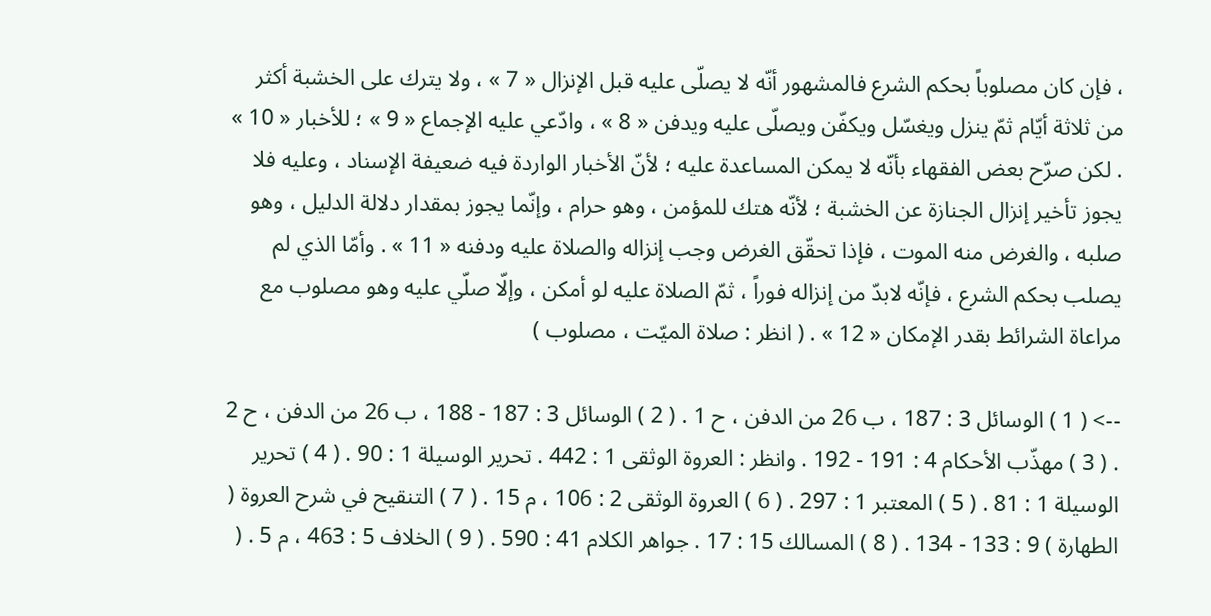، فإن كان مصلوباً بحكم الشرع فالمشهور أنّه لا يصلّى عليه قبل الإنزال « 7 » ، ولا يترك على الخشبة أكثر من ثلاثة أيّام ثمّ ينزل ويغسّل ويكفّن ويصلّى عليه ويدفن « 8 » ، وادّعي عليه الإجماع « 9 » ؛ للأخبار « 10 » . لكن صرّح بعض الفقهاء بأنّه لا يمكن المساعدة عليه ؛ لأنّ الأخبار الواردة فيه ضعيفة الإسناد ، وعليه فلا يجوز تأخير إنزال الجنازة عن الخشبة ؛ لأنّه هتك للمؤمن ، وهو حرام ، وإنّما يجوز بمقدار دلالة الدليل ، وهو صلبه ، والغرض منه الموت ، فإذا تحقّق الغرض وجب إنزاله والصلاة عليه ودفنه « 11 » . وأمّا الذي لم يصلب بحكم الشرع ، فإنّه لابدّ من إنزاله فوراً ، ثمّ الصلاة عليه لو أمكن ، وإلّا صلّي عليه وهو مصلوب مع مراعاة الشرائط بقدر الإمكان « 12 » . ( انظر : صلاة الميّت ، مصلوب )

--> ( 1 ) الوسائل 3 : 187 ، ب 26 من الدفن ، ح 1 . ( 2 ) الوسائل 3 : 187 - 188 ، ب 26 من الدفن ، ح 2 . ( 3 ) مهذّب الأحكام 4 : 191 - 192 . وانظر : العروة الوثقى 1 : 442 . تحرير الوسيلة 1 : 90 . ( 4 ) تحرير الوسيلة 1 : 81 . ( 5 ) المعتبر 1 : 297 . ( 6 ) العروة الوثقى 2 : 106 ، م 15 . ( 7 ) التنقيح في شرح العروة ( الطهارة ) 9 : 133 - 134 . ( 8 ) المسالك 15 : 17 . جواهر الكلام 41 : 590 . ( 9 ) الخلاف 5 : 463 ، م 5 . (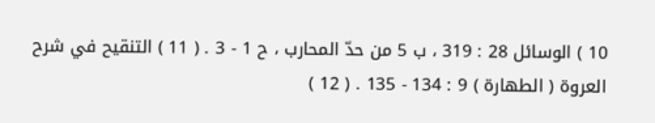10 ) الوسائل 28 : 319 ، ب 5 من حدّ المحارب ، ح 1 - 3 . ( 11 ) التنقيح في شرح العروة ( الطهارة ) 9 : 134 - 135 . ( 12 )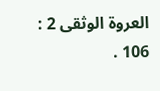العروة الوثقى 2 : 106 .